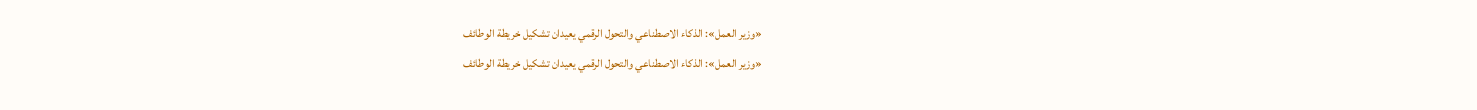«وزير العمل»: الذكاء الاصطناعي والتحول الرقمي يعيدان تشكيل خريطة الوطائف
«وزير العمل»: الذكاء الاصطناعي والتحول الرقمي يعيدان تشكيل خريطة الوطائف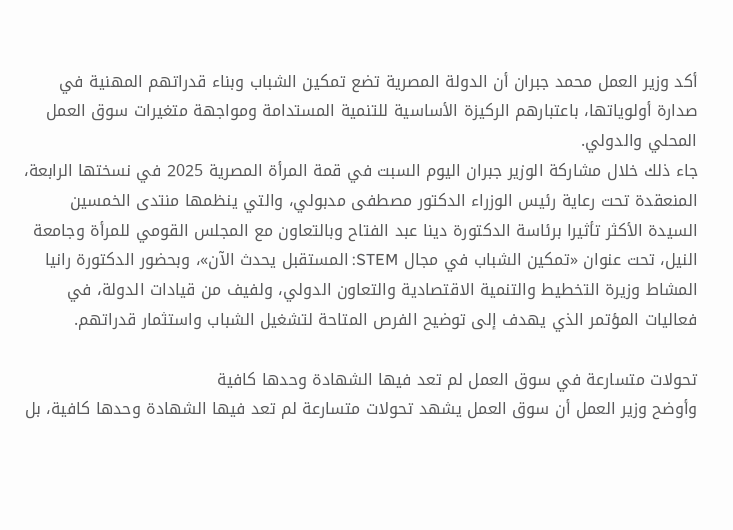أكد وزير العمل محمد جبران أن الدولة المصرية تضع تمكين الشباب وبناء قدراتهم المهنية في صدارة أولوياتها، باعتبارهم الركيزة الأساسية للتنمية المستدامة ومواجهة متغيرات سوق العمل المحلي والدولي.
جاء ذلك خلال مشاركة الوزير جبران اليوم السبت في قمة المرأة المصرية 2025 في نسختها الرابعة، المنعقدة تحت رعاية رئيس الوزراء الدكتور مصطفى مدبولي، والتي ينظمها منتدى الخمسين السيدة الأكثر تأثيرا برئاسة الدكتورة دينا عبد الفتاح وبالتعاون مع المجلس القومي للمرأة وجامعة النيل، تحت عنوان «تمكين الشباب في مجال STEM: المستقبل يحدث الآن»، وبحضور الدكتورة رانيا المشاط وزيرة التخطيط والتنمية الاقتصادية والتعاون الدولي، ولفيف من قيادات الدولة، في فعاليات المؤتمر الذي يهدف إلى توضيح الفرص المتاحة لتشغيل الشباب واستثمار قدراتهم.

تحولات متسارعة في سوق العمل لم تعد فيها الشهادة وحدها كافية
وأوضح وزير العمل أن سوق العمل يشهد تحولات متسارعة لم تعد فيها الشهادة وحدها كافية، بل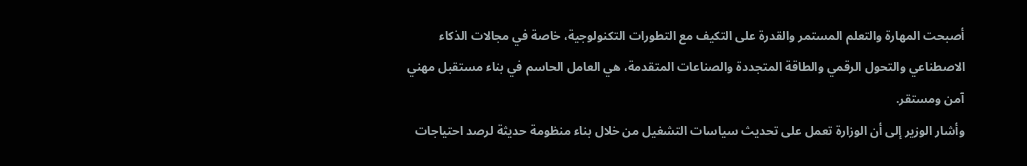أصبحت المهارة والتعلم المستمر والقدرة على التكيف مع التطورات التكنولوجية، خاصة في مجالات الذكاء الاصطناعي والتحول الرقمي والطاقة المتجددة والصناعات المتقدمة، هي العامل الحاسم في بناء مستقبل مهني آمن ومستقر.
وأشار الوزير إلى أن الوزارة تعمل على تحديث سياسات التشغيل من خلال بناء منظومة حديثة لرصد احتياجات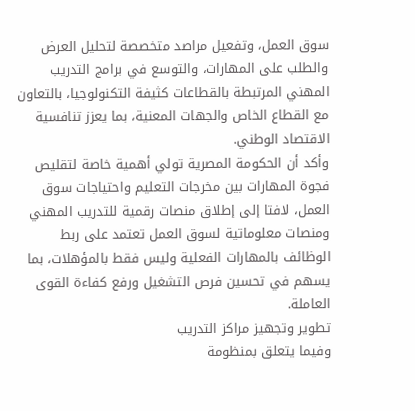سوق العمل، وتفعيل مراصد متخصصة لتحليل العرض والطلب على المهارات، والتوسع في برامج التدريب المهني المرتبطة بالقطاعات كثيفة التكنولوجيا، بالتعاون مع القطاع الخاص والجهات المعنية، بما يعزز تنافسية الاقتصاد الوطني.
وأكد أن الحكومة المصرية تولي أهمية خاصة لتقليص فجوة المهارات بين مخرجات التعليم واحتياجات سوق العمل، لافتا إلى إطلاق منصات رقمية للتدريب المهني ومنصات معلوماتية لسوق العمل تعتمد على ربط الوظائف بالمهارات الفعلية وليس فقط بالمؤهلات، بما يسهم في تحسين فرص التشغيل ورفع كفاءة القوى العاملة.
تطوير وتجهيز مراكز التدريب
وفيما يتعلق بمنظومة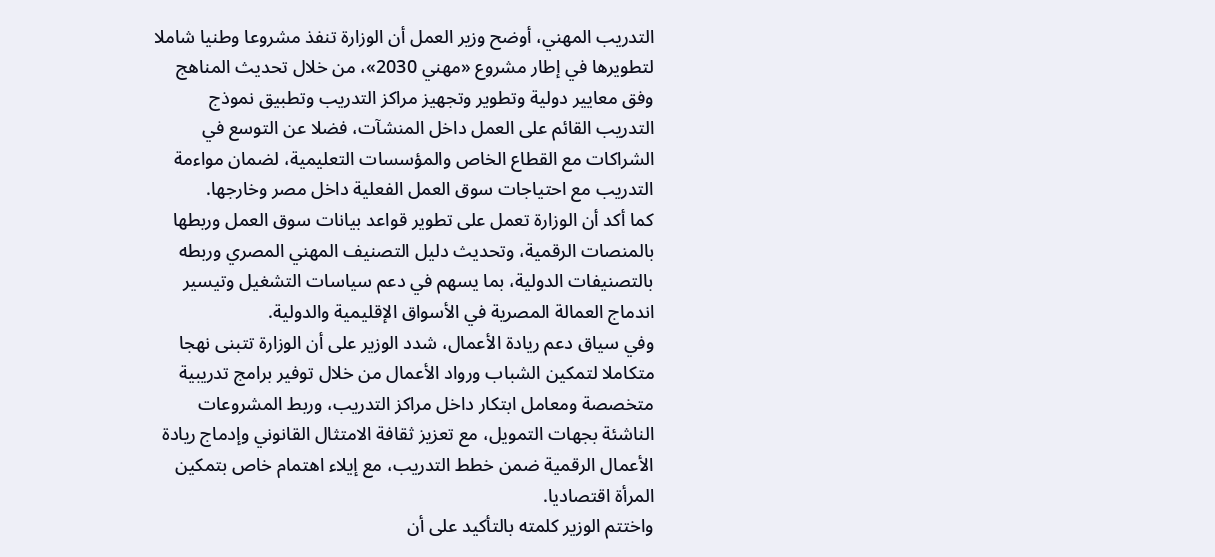التدريب المهني، أوضح وزير العمل أن الوزارة تنفذ مشروعا وطنيا شاملا لتطويرها في إطار مشروع «مهني 2030»، من خلال تحديث المناهج وفق معايير دولية وتطوير وتجهيز مراكز التدريب وتطبيق نموذج التدريب القائم على العمل داخل المنشآت، فضلا عن التوسع في الشراكات مع القطاع الخاص والمؤسسات التعليمية، لضمان مواءمة التدريب مع احتياجات سوق العمل الفعلية داخل مصر وخارجها.
كما أكد أن الوزارة تعمل على تطوير قواعد بيانات سوق العمل وربطها بالمنصات الرقمية، وتحديث دليل التصنيف المهني المصري وربطه بالتصنيفات الدولية، بما يسهم في دعم سياسات التشغيل وتيسير اندماج العمالة المصرية في الأسواق الإقليمية والدولية.
وفي سياق دعم ريادة الأعمال، شدد الوزير على أن الوزارة تتبنى نهجا متكاملا لتمكين الشباب ورواد الأعمال من خلال توفير برامج تدريبية متخصصة ومعامل ابتكار داخل مراكز التدريب، وربط المشروعات الناشئة بجهات التمويل، مع تعزيز ثقافة الامتثال القانوني وإدماج ريادة الأعمال الرقمية ضمن خطط التدريب، مع إيلاء اهتمام خاص بتمكين المرأة اقتصاديا.
واختتم الوزير كلمته بالتأكيد على أن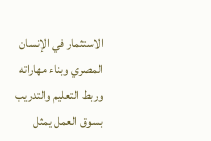الاستثمار في الإنسان المصري وبناء مهاراته وربط التعليم والتدريب بسوق العمل يمثل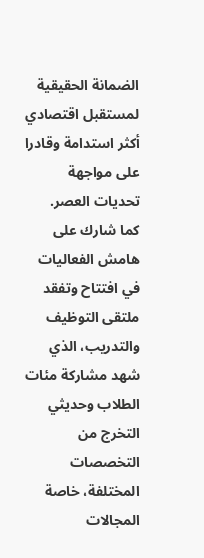الضمانة الحقيقية لمستقبل اقتصادي أكثر استدامة وقادرا على مواجهة تحديات العصر.
كما شارك على هامش الفعاليات في افتتاح وتفقد ملتقى التوظيف والتدريب، الذي شهد مشاركة مئات الطلاب وحديثي التخرج من التخصصات المختلفة، خاصة المجالات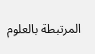المرتبطة بالعلوم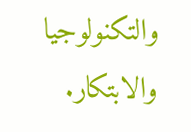والتكنولوجيا والابتكار.